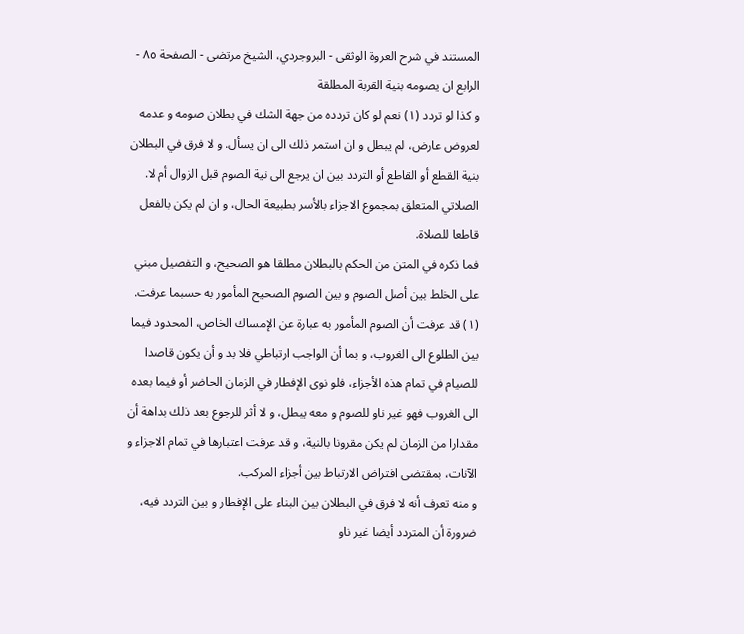المستند في شرح العروة الوثقى - البروجردي، الشيخ مرتضى - الصفحة ٨٥ - الرابع ان يصومه بنية القربة المطلقة
و كذا لو تردد (١) نعم لو كان تردده من جهة الشك في بطلان صومه و عدمه لعروض عارض، لم يبطل و ان استمر ذلك الى ان يسأل. و لا فرق في البطلان بنية القطع أو القاطع أو التردد بين ان يرجع الى نية الصوم قبل الزوال أم لا.
الصلاتي المتعلق بمجموع الاجزاء بالأسر بطبيعة الحال، و ان لم يكن بالفعل قاطعا للصلاة.
فما ذكره في المتن من الحكم بالبطلان مطلقا هو الصحيح، و التفصيل مبني على الخلط بين أصل الصوم و بين الصوم الصحيح المأمور به حسبما عرفت.
(١) قد عرفت أن الصوم المأمور به عبارة عن الإمساك الخاص، المحدود فيما بين الطلوع الى الغروب، و بما أن الواجب ارتباطي فلا بد و أن يكون قاصدا للصيام في تمام هذه الأجزاء، فلو نوى الإفطار في الزمان الحاضر أو فيما بعده الى الغروب فهو غير ناو للصوم و معه يبطل، و لا أثر للرجوع بعد ذلك بداهة أن مقدارا من الزمان لم يكن مقرونا بالنية، و قد عرفت اعتبارها في تمام الاجزاء و الآنات، بمقتضى افتراض الارتباط بين أجزاء المركب.
و منه تعرف أنه لا فرق في البطلان بين البناء على الإفطار و بين التردد فيه، ضرورة أن المتردد أيضا غير ناو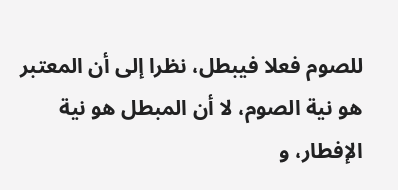للصوم فعلا فيبطل، نظرا إلى أن المعتبر هو نية الصوم، لا أن المبطل هو نية الإفطار، و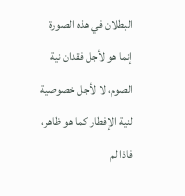البطلان في هذه الصورة إنما هو لأجل فقدان نية الصوم، لا لأجل خصوصية لنية الإفطار كما هو ظاهر، فاذا لم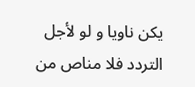يكن ناويا و لو لأجل التردد فلا مناص من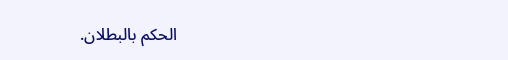الحكم بالبطلان.